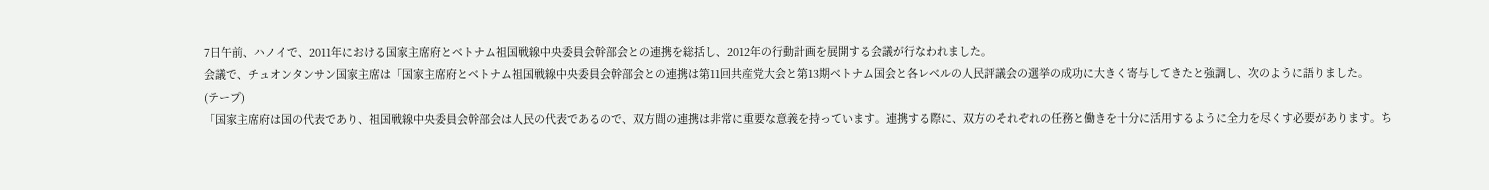7日午前、ハノイで、2011年における国家主席府とベトナム祖国戦線中央委員会幹部会との連携を総括し、2012年の行動計画を展開する会議が行なわれました。
会議で、チュオンタンサン国家主席は「国家主席府とベトナム祖国戦線中央委員会幹部会との連携は第11回共産党大会と第13期ベトナム国会と各レベルの人民評議会の選挙の成功に大きく寄与してきたと強調し、次のように語りました。
(テープ)
「国家主席府は国の代表であり、祖国戦線中央委員会幹部会は人民の代表であるので、双方間の連携は非常に重要な意義を持っています。連携する際に、双方のそれぞれの任務と働きを十分に活用するように全力を尽くす必要があります。ち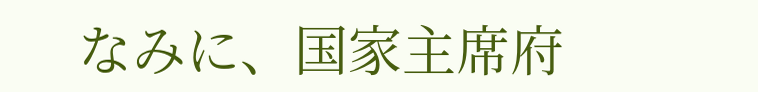なみに、国家主席府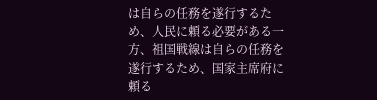は自らの任務を遂行するため、人民に頼る必要がある一方、祖国戦線は自らの任務を遂行するため、国家主席府に頼る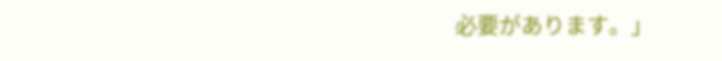必要があります。」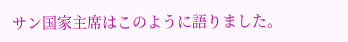サン国家主席はこのように語りました。